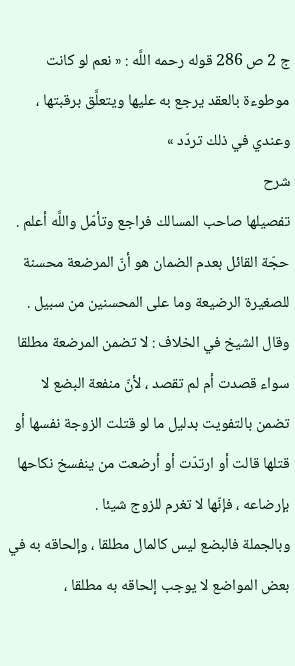ج 2 ص 286 قوله رحمه اللَّه : « نعم لو كانت موطوءة بالعقد يرجع به عليها ويتعلَّق برقبتها ، وعندي في ذلك تردّد »
شرح
تفصيلها صاحب المسالك فراجع وتأمّل واللَّه أعلم .
حجّة القائل بعدم الضمان هو أنّ المرضعة محسنة للصغيرة الرضيعة وما على المحسنين من سبيل . وقال الشيخ في الخلاف : لا تضمن المرضعة مطلقا سواء قصدت أم لم تقصد ، لأنّ منفعة البضع لا تضمن بالتفويت بدليل ما لو قتلت الزوجة نفسها أو قتلها قالت أو ارتدّت أو أرضعت من ينفسخ نكاحها بإرضاعه ، فإنّها لا تغرم للزوج شيئا .
وبالجملة فالبضع ليس كالمال مطلقا ، وإلحاقه به في بعض المواضع لا يوجب إلحاقه به مطلقا ،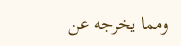ومما يخرجه عن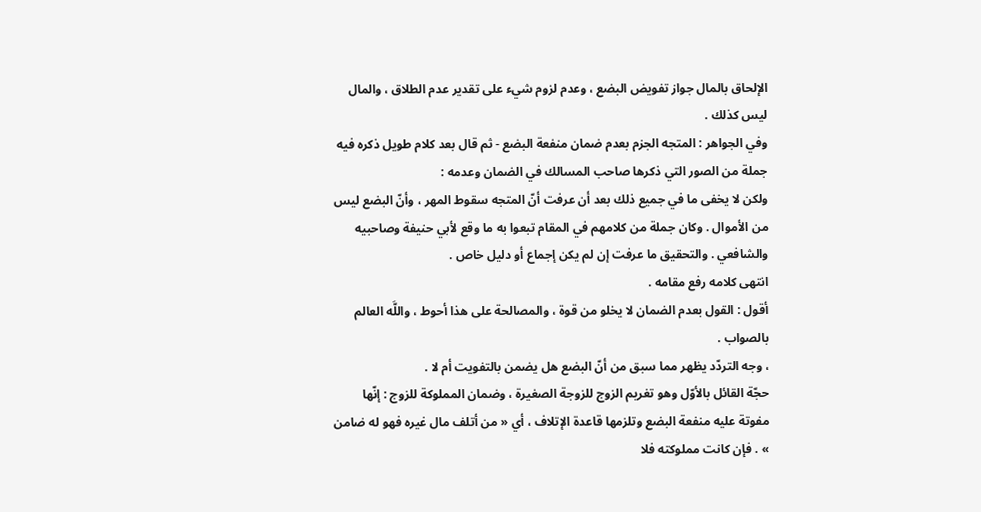الإلحاق بالمال جواز تفويض البضع ، وعدم لزوم شيء على تقدير عدم الطلاق ، والمال ليس كذلك .
وفي الجواهر : المتجه الجزم بعدم ضمان منفعة البضع - ثم قال بعد كلام طويل ذكره فيه جملة من الصور التي ذكرها صاحب المسالك في الضمان وعدمه :
ولكن لا يخفى ما في جميع ذلك بعد أن عرفت أنّ المتجه سقوط المهر ، وأنّ البضع ليس من الأموال . وكان جملة من كلامهم في المقام تبعوا به ما وقع لأبي حنيفة وصاحبيه والشافعي . والتحقيق ما عرفت إن لم يكن إجماع أو دليل خاص .
انتهى كلامه رفع مقامه .
أقول : القول بعدم الضمان لا يخلو من قوة ، والمصالحة على هذا أحوط ، واللَّه العالم بالصواب .
، وجه التردّد يظهر مما سبق من أنّ البضع هل يضمن بالتفويت أم لا .
حجّة القائل بالأوّل وهو تغريم الزوج للزوجة الصغيرة ، وضمان المملوكة للزوج : إنّها مفوتة عليه منفعة البضع وتلزمها قاعدة الإتلاف ، أي « من أتلف مال غيره فهو له ضامن » . فإن كانت مملوكته فلا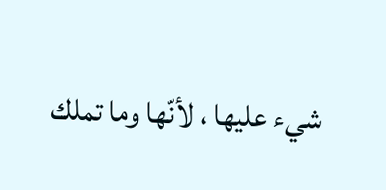شيء عليها ، لأنّها وما تملك